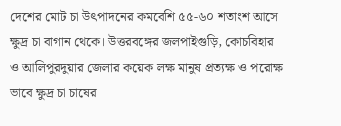দেশের মোট চা উৎপাদনের কমবেশি ৫৫-৬০ শতাংশ আসে ক্ষুদ্র চা বাগান থেকে। উত্তরবঙ্গের জলপাইগুড়ি, কোচবিহার ও আলিপুরদুয়ার জেলার কয়েক লক্ষ মানুষ প্রত্যক্ষ ও পরোক্ষ ভাবে ক্ষুদ্র চা চাষের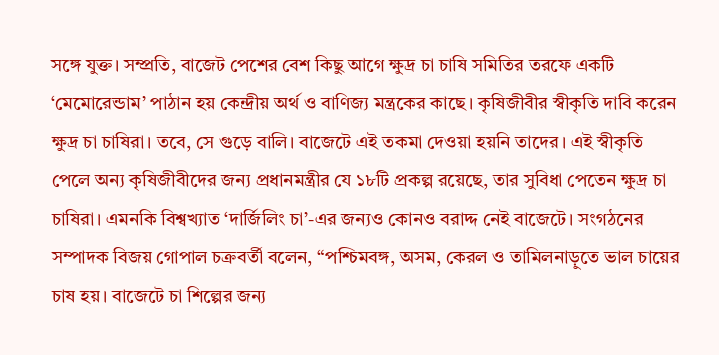সঙ্গে যুক্ত। সম্প্রতি, বাজেট পেশের বেশ কিছু আগে ক্ষুদ্র চা চাষি সমিতির তরফে একটি ‘মেমোরেন্ডাম’ পাঠান হয় কেন্দ্রীয় অর্থ ও বাণিজ্য মন্ত্রকের কাছে। কৃষিজীবীর স্বীকৃতি দাবি করেন ক্ষুদ্র চা চাষিরা। তবে, সে গুড়ে বালি। বাজেটে এই তকমা দেওয়া হয়নি তাদের। এই স্বীকৃতি পেলে অন্য কৃষিজীবীদের জন্য প্রধানমন্ত্রীর যে ১৮টি প্রকল্প রয়েছে, তার সুবিধা পেতেন ক্ষুদ্র চা চাষিরা। এমনকি বিশ্বখ্যাত ‘দার্জিলিং চা’-এর জন্যও কোনও বরাদ্দ নেই বাজেটে। সংগঠনের সম্পাদক বিজয় গোপাল চক্রবর্তী বলেন, “পশ্চিমবঙ্গ, অসম, কেরল ও তামিলনাড়ুতে ভাল চায়ের চাষ হয়। বাজেটে চা শিল্পের জন্য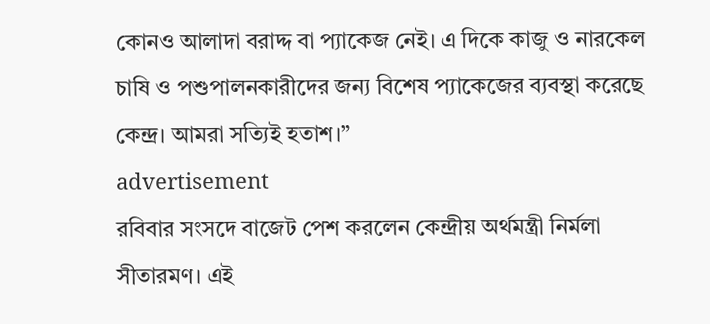কোনও আলাদা বরাদ্দ বা প্যাকেজ নেই। এ দিকে কাজু ও নারকেল চাষি ও পশুপালনকারীদের জন্য বিশেষ প্যাকেজের ব্যবস্থা করেছে কেন্দ্র। আমরা সত্যিই হতাশ।”
advertisement
রবিবার সংসদে বাজেট পেশ করলেন কেন্দ্রীয় অর্থমন্ত্রী নির্মলা সীতারমণ। এই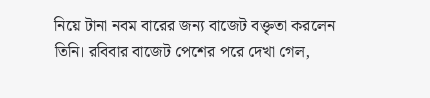নিয়ে টানা নবম বারের জন্য বাজেট বক্তৃতা করলেন তিনি। রবিবার বাজেট পেশের পরে দেখা গেল,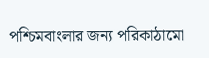পশ্চিমবাংলার জন্য পরিকাঠামো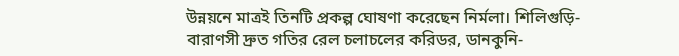উন্নয়নে মাত্রই তিনটি প্রকল্প ঘোষণা করেছেন নির্মলা। শিলিগুড়ি-বারাণসী দ্রুত গতির রেল চলাচলের করিডর, ডানকুনি-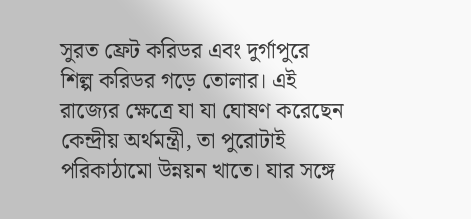সুরত ফ্রেট করিডর এবং দুর্গাপুরে শিল্প করিডর গড়ে তোলার। এই রাজ্যের ক্ষেত্রে যা যা ঘোষণ করেছেন কেন্দ্রীয় অর্থমন্ত্রী, তা পুরোটাই পরিকাঠামো উন্নয়ন খাতে। যার সঙ্গে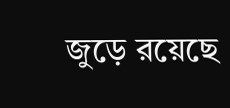জুড়ে রয়েছে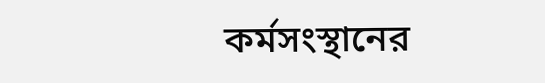কর্মসংস্থানের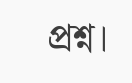প্রশ্ন।